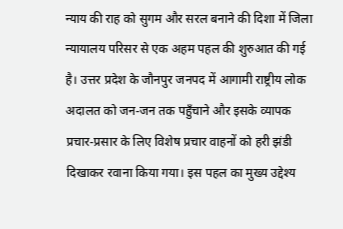न्याय की राह को सुगम और सरल बनाने की दिशा में जिला न्यायालय परिसर से एक अहम पहल की शुरुआत की गई है। उत्तर प्रदेश के जौनपुर जनपद में आगामी राष्ट्रीय लोक अदालत को जन-जन तक पहुँचाने और इसके व्यापक प्रचार-प्रसार के लिए विशेष प्रचार वाहनों को हरी झंडी दिखाकर रवाना किया गया। इस पहल का मुख्य उद्देश्य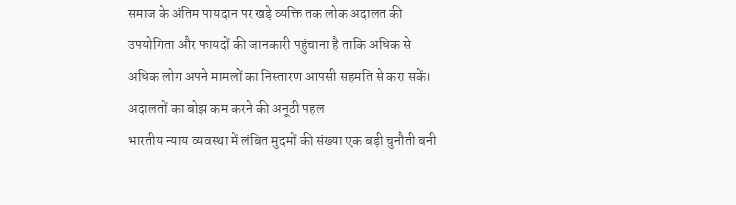समाज के अंतिम पायदान पर खड़े व्यक्ति तक लोक अदालत की उपयोगिता और फायदों की जानकारी पहुंचाना है ताकि अधिक से अधिक लोग अपने मामलों का निस्तारण आपसी सहमति से करा सकें।
अदालतों का बोझ कम करने की अनूठी पहल
भारतीय न्याय व्यवस्था में लंबित मुदमों की संख्या एक बड़ी चुनौती बनी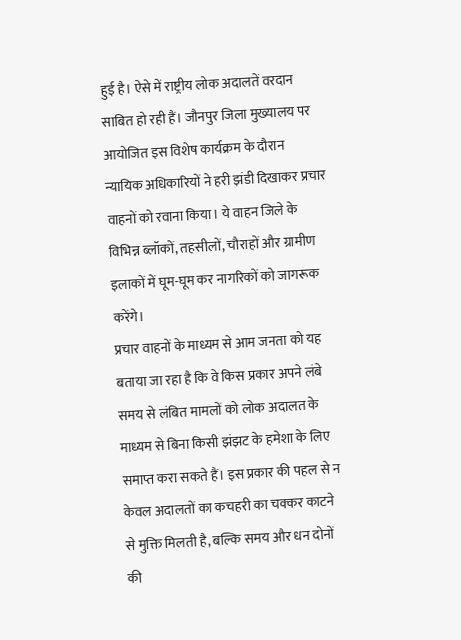हुई है। ऐसे में राष्ट्रीय लोक अदालतें वरदान साबित हो रही हैं। जौनपुर जिला मुख्यालय पर आयोजित इस विशेष कार्यक्रम के दौरान न्यायिक अधिकारियों ने हरी झंडी दिखाकर प्रचार वाहनों को रवाना किया। ये वाहन जिले के विभिन्न ब्लॉकों, तहसीलों, चौराहों और ग्रामीण इलाकों में घूम-घूम कर नागरिकों को जागरूक करेंगे।
प्रचार वाहनों के माध्यम से आम जनता को यह बताया जा रहा है कि वे किस प्रकार अपने लंबे समय से लंबित मामलों को लोक अदालत के माध्यम से बिना किसी झंझट के हमेशा के लिए समाप्त करा सकते हैं। इस प्रकार की पहल से न केवल अदालतों का कचहरी का चक्कर काटने से मुक्ति मिलती है, बल्कि समय और धन दोनों की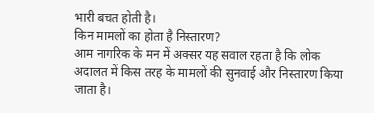भारी बचत होती है।
किन मामलों का होता है निस्तारण?
आम नागरिक के मन में अक्सर यह सवाल रहता है कि लोक अदालत में किस तरह के मामलों की सुनवाई और निस्तारण किया जाता है।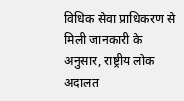विधिक सेवा प्राधिकरण से मिली जानकारी के अनुसार, राष्ट्रीय लोक अदालत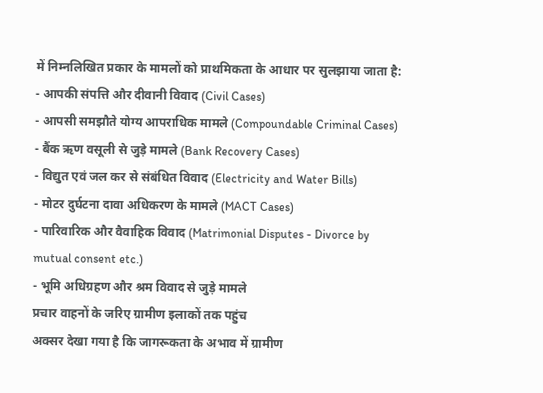में निम्नलिखित प्रकार के मामलों को प्राथमिकता के आधार पर सुलझाया जाता है:
- आपकी संपत्ति और दीवानी विवाद (Civil Cases)
- आपसी समझौते योग्य आपराधिक मामले (Compoundable Criminal Cases)
- बैंक ऋण वसूली से जुड़े मामले (Bank Recovery Cases)
- विद्युत एवं जल कर से संबंधित विवाद (Electricity and Water Bills)
- मोटर दुर्घटना दावा अधिकरण के मामले (MACT Cases)
- पारिवारिक और वैवाहिक विवाद (Matrimonial Disputes - Divorce by mutual consent etc.)
- भूमि अधिग्रहण और श्रम विवाद से जुड़े मामले
प्रचार वाहनों के जरिए ग्रामीण इलाकों तक पहुंच
अक्सर देखा गया है कि जागरूकता के अभाव में ग्रामीण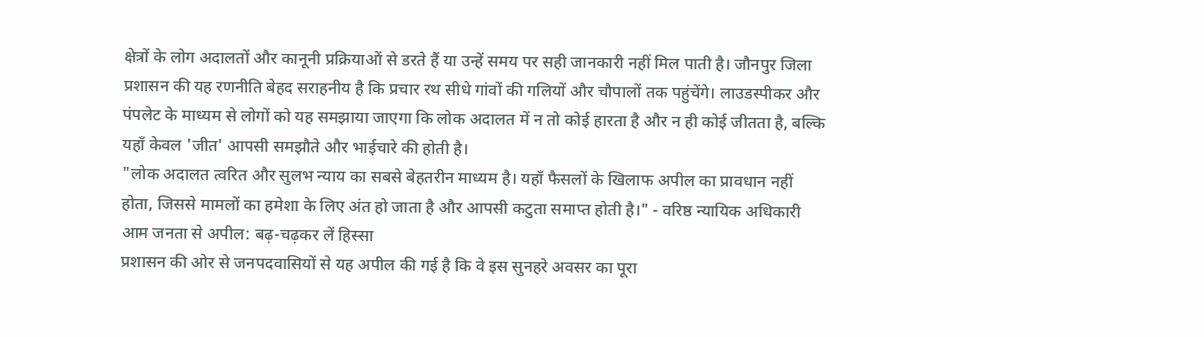क्षेत्रों के लोग अदालतों और कानूनी प्रक्रियाओं से डरते हैं या उन्हें समय पर सही जानकारी नहीं मिल पाती है। जौनपुर जिला प्रशासन की यह रणनीति बेहद सराहनीय है कि प्रचार रथ सीधे गांवों की गलियों और चौपालों तक पहुंचेंगे। लाउडस्पीकर और पंपलेट के माध्यम से लोगों को यह समझाया जाएगा कि लोक अदालत में न तो कोई हारता है और न ही कोई जीतता है, बल्कि यहाँ केवल 'जीत' आपसी समझौते और भाईचारे की होती है।
"लोक अदालत त्वरित और सुलभ न्याय का सबसे बेहतरीन माध्यम है। यहाँ फैसलों के खिलाफ अपील का प्रावधान नहीं होता, जिससे मामलों का हमेशा के लिए अंत हो जाता है और आपसी कटुता समाप्त होती है।" - वरिष्ठ न्यायिक अधिकारी
आम जनता से अपील: बढ़-चढ़कर लें हिस्सा
प्रशासन की ओर से जनपदवासियों से यह अपील की गई है कि वे इस सुनहरे अवसर का पूरा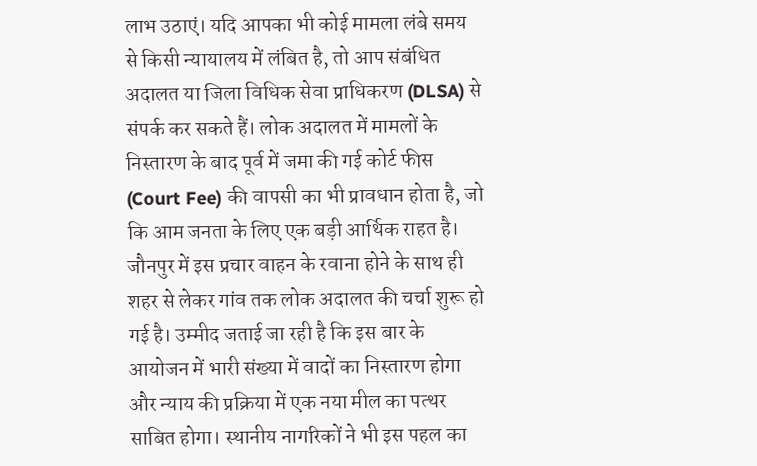लाभ उठाएं। यदि आपका भी कोई मामला लंबे समय से किसी न्यायालय में लंबित है, तो आप संबंधित अदालत या जिला विधिक सेवा प्राधिकरण (DLSA) से संपर्क कर सकते हैं। लोक अदालत में मामलों के निस्तारण के बाद पूर्व में जमा की गई कोर्ट फीस (Court Fee) की वापसी का भी प्रावधान होता है, जो कि आम जनता के लिए एक बड़ी आर्थिक राहत है।
जौनपुर में इस प्रचार वाहन के रवाना होने के साथ ही शहर से लेकर गांव तक लोक अदालत की चर्चा शुरू हो गई है। उम्मीद जताई जा रही है कि इस बार के आयोजन में भारी संख्या में वादों का निस्तारण होगा और न्याय की प्रक्रिया में एक नया मील का पत्थर साबित होगा। स्थानीय नागरिकों ने भी इस पहल का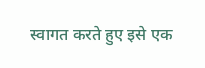स्वागत करते हुए इसे एक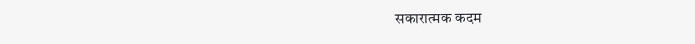सकारात्मक कदम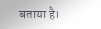बताया है।